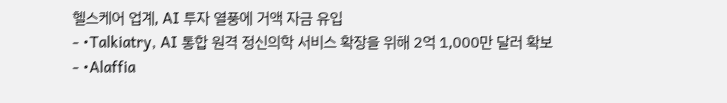헬스케어 업계, AI 투자 열풍에 거액 자금 유입
- •Talkiatry, AI 통합 원격 정신의학 서비스 확장을 위해 2억 1,000만 달러 확보
- •Alaffia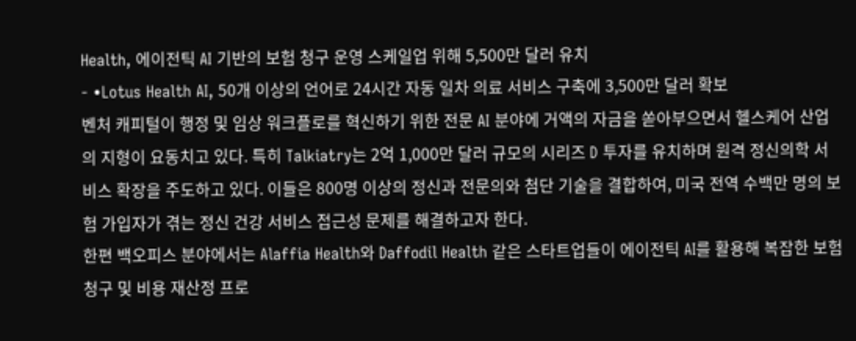Health, 에이전틱 AI 기반의 보험 청구 운영 스케일업 위해 5,500만 달러 유치
- •Lotus Health AI, 50개 이상의 언어로 24시간 자동 일차 의료 서비스 구축에 3,500만 달러 확보
벤처 캐피털이 행정 및 임상 워크플로를 혁신하기 위한 전문 AI 분야에 거액의 자금을 쏟아부으면서 헬스케어 산업의 지형이 요동치고 있다. 특히 Talkiatry는 2억 1,000만 달러 규모의 시리즈 D 투자를 유치하며 원격 정신의학 서비스 확장을 주도하고 있다. 이들은 800명 이상의 정신과 전문의와 첨단 기술을 결합하여, 미국 전역 수백만 명의 보험 가입자가 겪는 정신 건강 서비스 접근성 문제를 해결하고자 한다.
한편 백오피스 분야에서는 Alaffia Health와 Daffodil Health 같은 스타트업들이 에이전틱 AI를 활용해 복잡한 보험 청구 및 비용 재산정 프로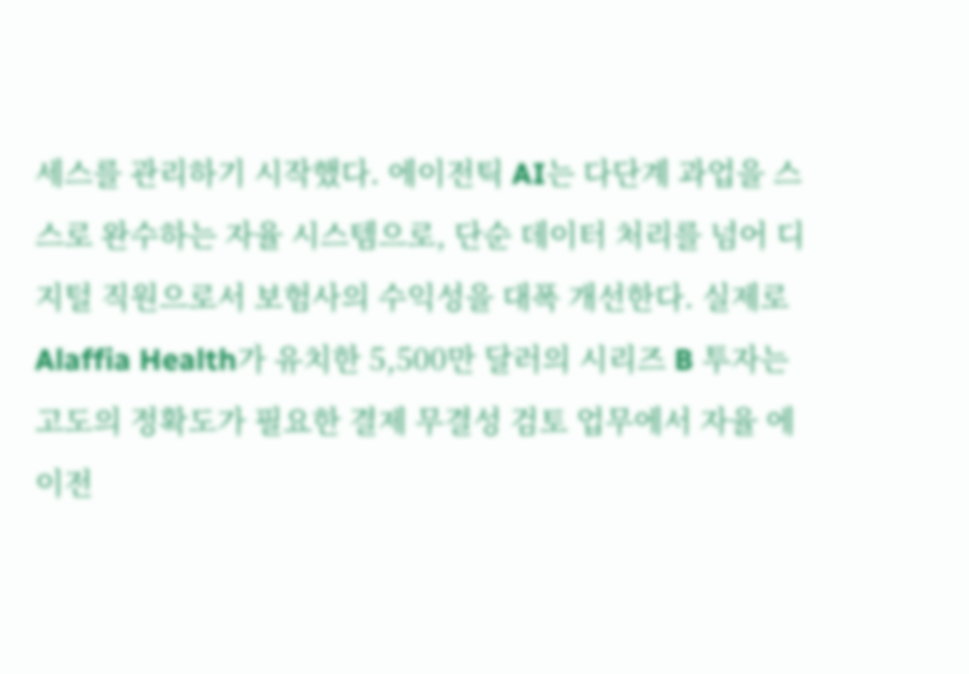세스를 관리하기 시작했다. 에이전틱 AI는 다단계 과업을 스스로 완수하는 자율 시스템으로, 단순 데이터 처리를 넘어 디지털 직원으로서 보험사의 수익성을 대폭 개선한다. 실제로 Alaffia Health가 유치한 5,500만 달러의 시리즈 B 투자는 고도의 정확도가 필요한 결제 무결성 검토 업무에서 자율 에이전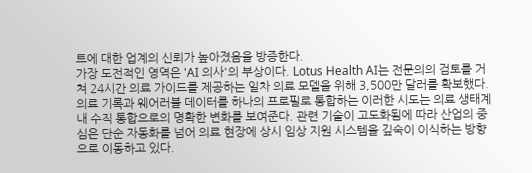트에 대한 업계의 신뢰가 높아졌음을 방증한다.
가장 도전적인 영역은 'AI 의사'의 부상이다. Lotus Health AI는 전문의의 검토를 거쳐 24시간 의료 가이드를 제공하는 일차 의료 모델을 위해 3,500만 달러를 확보했다. 의료 기록과 웨어러블 데이터를 하나의 프로필로 통합하는 이러한 시도는 의료 생태계 내 수직 통합으로의 명확한 변화를 보여준다. 관련 기술이 고도화됨에 따라 산업의 중심은 단순 자동화를 넘어 의료 현장에 상시 임상 지원 시스템을 깊숙이 이식하는 방향으로 이동하고 있다.